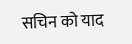सचिन को याद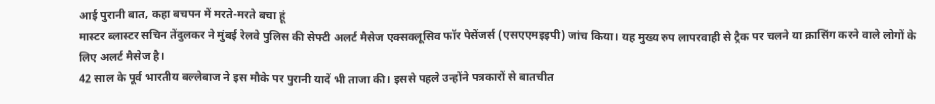आई पुरानी बात, कहा बचपन में मरते-मरते बचा हूं
मास्टर ब्लास्टर सचिन तेंदुलकर ने मुंबई रेलवे पुलिस की सेफ्टी अलर्ट मैसेज एक्सक्लूसिव फॉर पेसेंजर्स (एसएएमइइपी) जांच किया। यह मुख्य रुप लापरवाही से ट्रैक पर चलने या क्रासिंग करने वाले लोगों के लिए अलर्ट मैसेज है।
42 साल के पूर्व भारतीय बल्लेबाज ने इस मौके पर पुरानी यादें भी ताजा की। इससे पहले उन्होंने पत्रकारों से बातचीत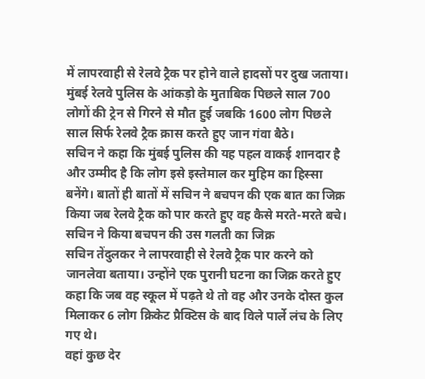में लापरवाही से रेलवे ट्रैक पर होने वाले हादसों पर दुख जताया। मुंबई रेलवे पुलिस के आंकड़ो के मुताबिक पिछले साल 700 लोगों की ट्रेन से गिरने से मौत हुई जबकि 1600 लोग पिछले साल सिर्फ रेलवे ट्रैक क्रास करते हुए जान गंवा बैठे।
सचिन ने कहा कि मुंबई पुलिस की यह पहल वाकई शानदार है और उम्मीद है कि लोग इसे इस्तेमाल कर मुहिम का हिस्सा बनेंगे। बातों ही बातों में सचिन ने बचपन की एक बात का जिक्र किया जब रेलवे ट्रैक को पार करते हुए वह कैसे मरते-मरते बचे।
सचिन ने किया बचपन की उस गलती का जिक्र
सचिन तेंदुलकर ने लापरवाही से रेलवे ट्रैक पार करने को जानलेवा बताया। उन्होंने एक पुरानी घटना का जिक्र करते हुए कहा कि जब वह स्कूल में पढ़ते थे तो वह और उनके दोस्त कुल मिलाकर 6 लोग क्रिकेट प्रैक्टिस के बाद विले पार्ले लंच के लिए गए थे।
वहां कुछ देर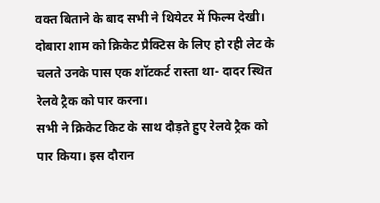वक्त बिताने के बाद सभी ने थियेटर में फिल्म देखी। दोबारा शाम को क्रिकेट प्रैक्टिस के लिए हो रही लेट के चलते उनके पास एक शॉटकर्ट रास्ता था- दादर स्थित रेलवे ट्रैक को पार करना।
सभी ने क्रिकेट किट के साथ दौड़ते हुए रेलवे ट्रैक को पार किया। इस दौरान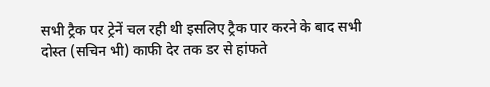सभी ट्रैक पर ट्रेनें चल रही थी इसलिए ट्रैक पार करने के बाद सभी दोस्त (सचिन भी) काफी देर तक डर से हांफते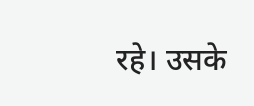रहे। उसके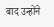बाद उन्होंने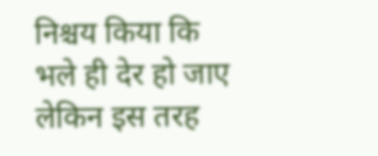निश्चय किया कि भले ही देर हो जाए लेकिन इस तरह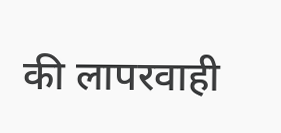की लापरवाही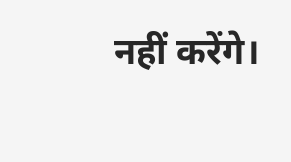नहीं करेंगे।